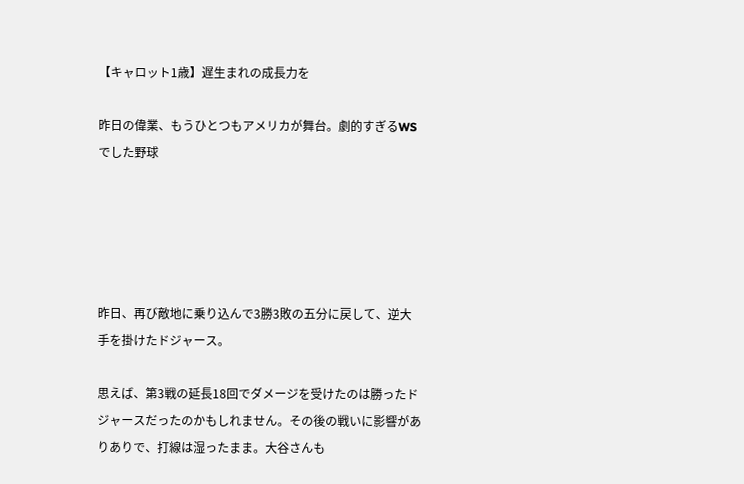【キャロット1歳】遅生まれの成長力を

昨日の偉業、もうひとつもアメリカが舞台。劇的すぎるWSでした野球





昨日、再び敵地に乗り込んで3勝3敗の五分に戻して、逆大手を掛けたドジャース。

思えば、第3戦の延長18回でダメージを受けたのは勝ったドジャースだったのかもしれません。その後の戦いに影響がありありで、打線は湿ったまま。大谷さんも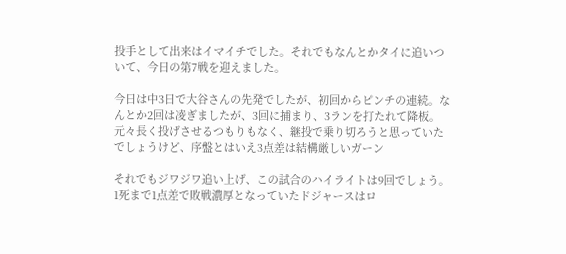投手として出来はイマイチでした。それでもなんとかタイに追いついて、今日の第7戦を迎えました。

今日は中3日で大谷さんの先発でしたが、初回からピンチの連続。なんとか2回は凌ぎましたが、3回に捕まり、3ランを打たれて降板。元々長く投げさせるつもりもなく、継投で乗り切ろうと思っていたでしょうけど、序盤とはいえ3点差は結構厳しいガーン

それでもジワジワ追い上げ、この試合のハイライトは9回でしょう。1死まで1点差で敗戦濃厚となっていたドジャースはロ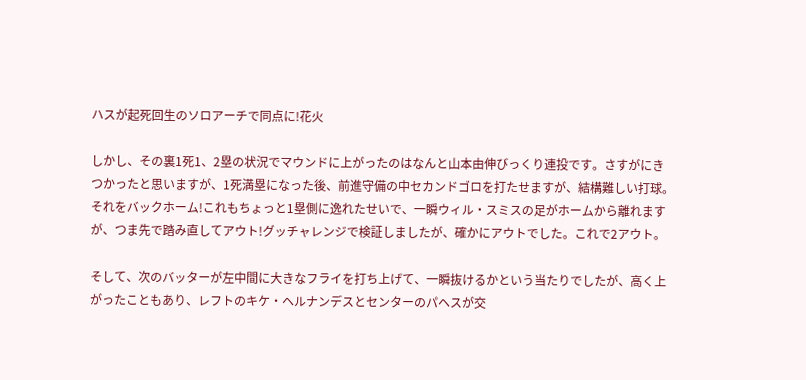ハスが起死回生のソロアーチで同点に!花火

しかし、その裏1死1、2塁の状況でマウンドに上がったのはなんと山本由伸びっくり連投です。さすがにきつかったと思いますが、1死満塁になった後、前進守備の中セカンドゴロを打たせますが、結構難しい打球。それをバックホーム!これもちょっと1塁側に逸れたせいで、一瞬ウィル・スミスの足がホームから離れますが、つま先で踏み直してアウト!グッチャレンジで検証しましたが、確かにアウトでした。これで2アウト。

そして、次のバッターが左中間に大きなフライを打ち上げて、一瞬抜けるかという当たりでしたが、高く上がったこともあり、レフトのキケ・ヘルナンデスとセンターのパヘスが交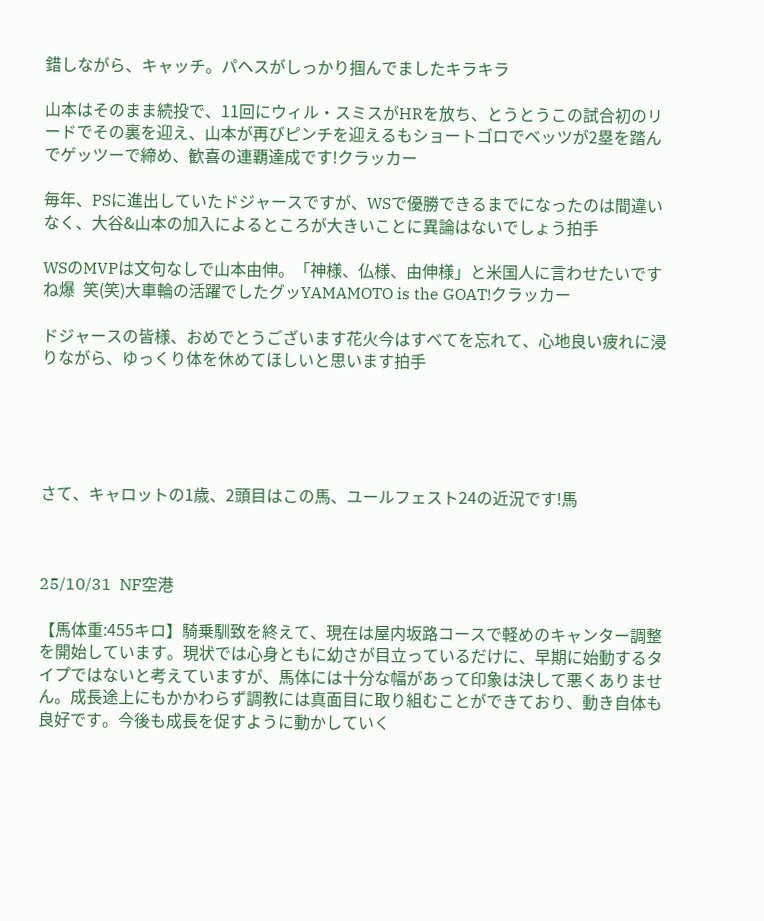錯しながら、キャッチ。パヘスがしっかり掴んでましたキラキラ

山本はそのまま続投で、11回にウィル・スミスがHRを放ち、とうとうこの試合初のリードでその裏を迎え、山本が再びピンチを迎えるもショートゴロでベッツが2塁を踏んでゲッツーで締め、歓喜の連覇達成です!クラッカー

毎年、PSに進出していたドジャースですが、WSで優勝できるまでになったのは間違いなく、大谷&山本の加入によるところが大きいことに異論はないでしょう拍手

WSのMVPは文句なしで山本由伸。「神様、仏様、由伸様」と米国人に言わせたいですね爆  笑(笑)大車輪の活躍でしたグッYAMAMOTO is the GOAT!クラッカー

ドジャースの皆様、おめでとうございます花火今はすべてを忘れて、心地良い疲れに浸りながら、ゆっくり体を休めてほしいと思います拍手





さて、キャロットの1歳、2頭目はこの馬、ユールフェスト24の近況です!馬



25/10/31  NF空港

【馬体重:455キロ】騎乗馴致を終えて、現在は屋内坂路コースで軽めのキャンター調整を開始しています。現状では心身ともに幼さが目立っているだけに、早期に始動するタイプではないと考えていますが、馬体には十分な幅があって印象は決して悪くありません。成長途上にもかかわらず調教には真面目に取り組むことができており、動き自体も良好です。今後も成長を促すように動かしていく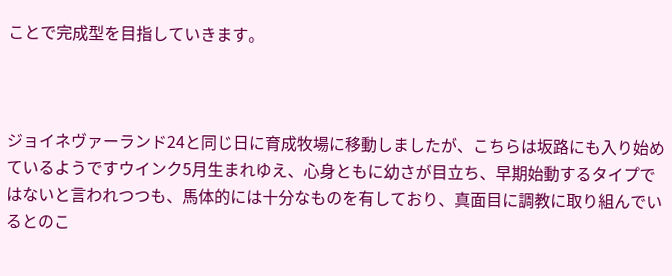ことで完成型を目指していきます。



ジョイネヴァーランド24と同じ日に育成牧場に移動しましたが、こちらは坂路にも入り始めているようですウインク5月生まれゆえ、心身ともに幼さが目立ち、早期始動するタイプではないと言われつつも、馬体的には十分なものを有しており、真面目に調教に取り組んでいるとのこ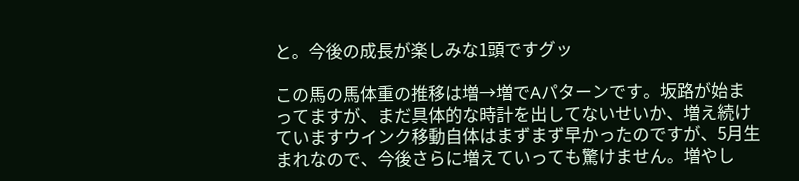と。今後の成長が楽しみな1頭ですグッ

この馬の馬体重の推移は増→増でAパターンです。坂路が始まってますが、まだ具体的な時計を出してないせいか、増え続けていますウインク移動自体はまずまず早かったのですが、5月生まれなので、今後さらに増えていっても驚けません。増やし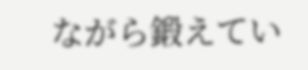ながら鍛えてい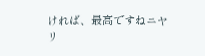ければ、最高ですねニヤリ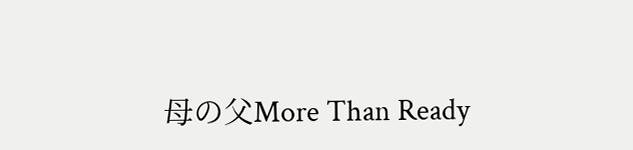母の父More Than Ready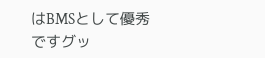はBMSとして優秀ですグッ